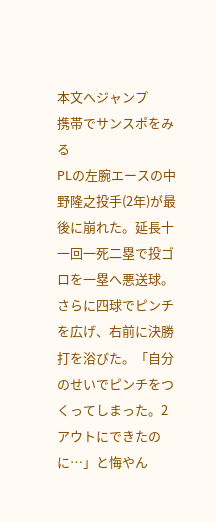本文へジャンプ
携帯でサンスポをみる
PLの左腕エースの中野隆之投手(2年)が最後に崩れた。延長十一回一死二塁で投ゴロを一塁へ悪送球。さらに四球でピンチを広げ、右前に決勝打を浴びた。「自分のせいでピンチをつくってしまった。2アウトにできたのに…」と悔やん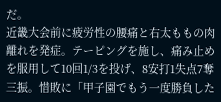だ。
近畿大会前に疲労性の腰痛と右太ももの肉離れを発症。テーピングを施し、痛み止めを服用して10回1/3を投げ、8安打1失点7奪三振。惜敗に「甲子園でもう一度勝負した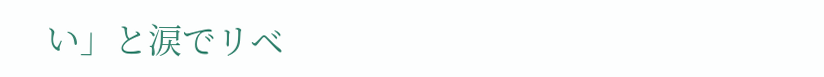い」と涙でリベ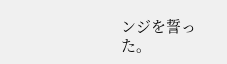ンジを誓った。